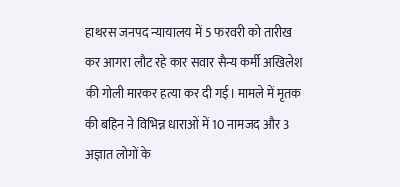हाथरस जनपद न्यायालय में 5 फरवरी को तारीख कर आगरा लौट रहे कार सवार सैन्य कर्मी अखिलेश की गोली मारकर हत्या कर दी गई। मामले में मृतक की बहिन ने विभिन्न धाराओं में 10 नामजद और 3 अज्ञात लोगों के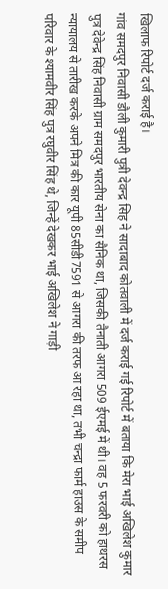खिलाफ रिपोर्ट दर्ज कराई है।
गांव समदपुर निवासी डौली कुमारी पुत्री देवन्द्र सिह ने सादाबाद कोतवाली में दर्ज कराई गई रिपोर्ट में बताया कि मेरा भाई अखिलेश कुमार पुत्र देवेन्द्र सिंह निवासी ग्राम समदपुर भारतीय सेना का सैनिक था, जिसकी तैनाती आगरा 509 ईएमई में थी। वह 5 फरवरी को हाथरस न्यायालय से तारीख करके अपने मित्र की कार यूपी 85सीडी7591 से आगरा की तरफ आ रहा था, तभी चन्द्रा फार्म हाउस के समीप परिवार के श्यामवीर सिंह पुत्र रघुवीर सिंह थे, जिन्हें देखकर भाई अखिलेश ने गाड़ी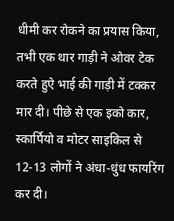धीमी कर रोकने का प्रयास किया, तभी एक थार गाड़ी ने ओवर टेक करते हुऐ भाई की गाड़ी में टक्कर मार दी। पीछे से एक इको कार, स्कार्पियो व मोटर साइकिल से 12-13 लोगों ने अंधा-धुंध फायरिंग कर दी।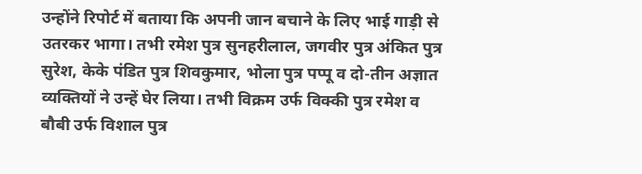उन्होंने रिपोर्ट में बताया कि अपनी जान बचाने के लिए भाई गाड़ी से उतरकर भागा। तभी रमेश पुत्र सुनहरीलाल, जगवीर पुत्र अंकित पुत्र सुरेश, केके पंडित पुत्र शिवकुमार, भोला पुत्र पप्पू व दो-तीन अज्ञात व्यक्तियों ने उन्हें घेर लिया। तभी विक्रम उर्फ विक्की पुत्र रमेश व बौबी उर्फ विशाल पुत्र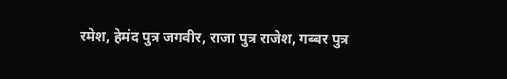रमेश, हेमंद पुत्र जगवीर, राजा पुत्र राजेश, गब्बर पुत्र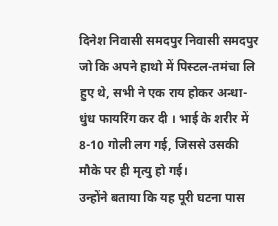दिनेश निवासी समदपुर निवासी समदपुर जो कि अपने हाथो में पिस्टल-तमंचा लि हुए थे, सभी ने एक राय होकर अन्धा-धुंध फायरिंग कर दी । भाई के शरीर में 8-10 गोली लग गई, जिससे उसकी मौके पर ही मृत्यु हो गई।
उन्होंने बताया कि यह पूरी घटना पास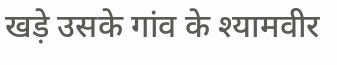खड़े उसके गांव के श्यामवीर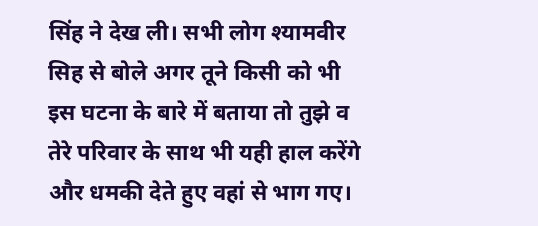सिंह ने देख ली। सभी लोग श्यामवीर सिह से बोले अगर तूने किसी को भी इस घटना के बारे में बताया तो तुझे व तेरे परिवार के साथ भी यही हाल करेंगे और धमकी देते हुए वहां से भाग गए।